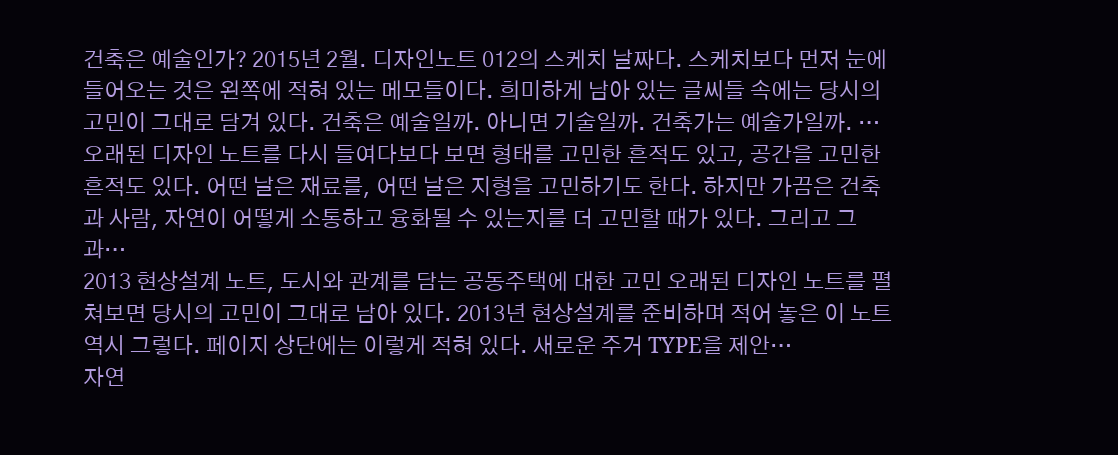건축은 예술인가? 2015년 2월. 디자인노트 012의 스케치 날짜다. 스케치보다 먼저 눈에 들어오는 것은 왼쪽에 적혀 있는 메모들이다. 희미하게 남아 있는 글씨들 속에는 당시의 고민이 그대로 담겨 있다. 건축은 예술일까. 아니면 기술일까. 건축가는 예술가일까. …
오래된 디자인 노트를 다시 들여다보다 보면 형태를 고민한 흔적도 있고, 공간을 고민한 흔적도 있다. 어떤 날은 재료를, 어떤 날은 지형을 고민하기도 한다. 하지만 가끔은 건축과 사람, 자연이 어떻게 소통하고 융화될 수 있는지를 더 고민할 때가 있다. 그리고 그 과…
2013 현상설계 노트, 도시와 관계를 담는 공동주택에 대한 고민 오래된 디자인 노트를 펼쳐보면 당시의 고민이 그대로 남아 있다. 2013년 현상설계를 준비하며 적어 놓은 이 노트 역시 그렇다. 페이지 상단에는 이렇게 적혀 있다. 새로운 주거 TYPE을 제안…
자연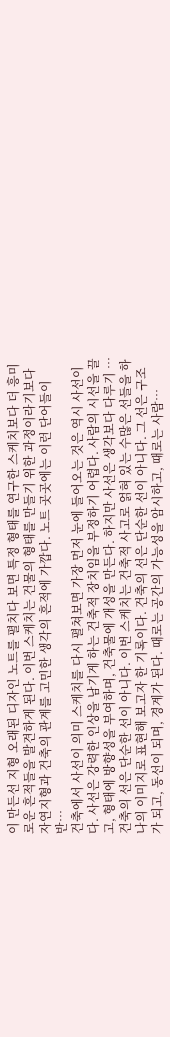이 만든선 지형 오래된 디자인 노트를 펼치다 보면 특정 형태를 연구한 스케치보다 더 흥미로운 흔적들을 발견하게 된다. 이번 스케치는 건물의 형태를 만들기 위한 과정이라기보다 자연지형과 건축의 관계를 고민한 생각의 흔적에 가깝다. 노트 곳곳에는 이런 단어들이 반…
건축에서 사선이 의미 스케치를 다시 펼쳐보면 가장 먼저 눈에 들어오는 것은 역시 사선이다. 사선은 강력한 인상을 남기게 하는 건축적 장치임을 부정하기 어렵다. 사람의 시선을 끌고, 형태에 방향성을 부여하며, 건축물에 개성을 만든다. 하지만 사선은 생각보다 다루기 …
건축의 선은 단순한 선이 아니다. 이번 스케치는 건축적 사고로 얽혀 있는 수많은 선들을 하나의 이미지로 표현해 보고자 한 기록이다. 건축의 선은 단순한 선이 아니다. 그 선은 구조가 되고, 동선이 되며, 경계가 된다. 때로는 공간의 가능성을 암시하고, 때로는 사람…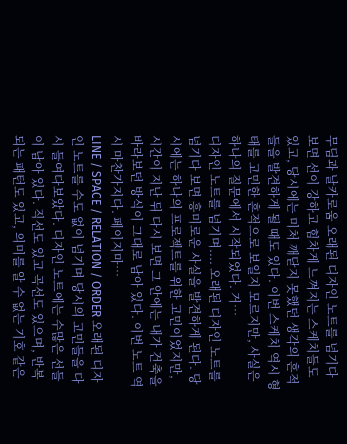무딤과 날카로움 오래된 디자인 노트를 넘기다 보면 선이 강하고 힘차게 느껴지는 스케치들도 있고, 당시에는 미처 깨닫지 못했던 생각의 흔적들을 발견하게 될 때도 있다. 이번 스케치 역시 형태를 고민한 흔적으로 보일지 모르지만, 사실은 하나의 질문에서 시작되었다. 거…
디자인 노트를 넘기며.... 오래된 디자인 노트를 넘기다 보면 흥미로운 사실을 발견하게 된다. 당시에는 하나의 프로젝트를 위한 고민이었지만, 시간이 지난 뒤 다시 보면 그 안에는 내가 건축을 바라보던 방식이 그대로 남아 있다. 이번 노트 역시 마찬가지다. 페이지마…
LINE / SPACE / RELATION / ORDER 오래된 디자인 노트를 수도 없이 넘기며 당시의 고민들을 다시 들여다보았다. 디자인 노트에는 수많은 선들이 남아 있다. 직선도 있고 곡선도 있으며, 반복되는 패턴도 있고, 의미를 알 수 없는 기호 같은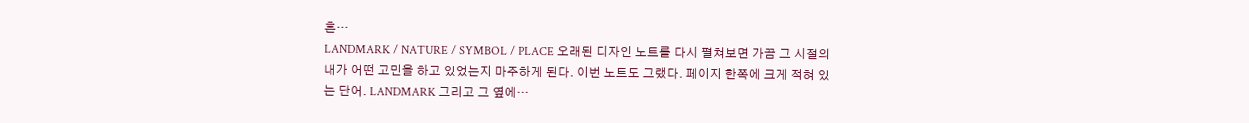흔…
LANDMARK / NATURE / SYMBOL / PLACE 오래된 디자인 노트를 다시 펼쳐보면 가끔 그 시절의 내가 어떤 고민을 하고 있었는지 마주하게 된다. 이번 노트도 그랬다. 페이지 한쪽에 크게 적혀 있는 단어. LANDMARK 그리고 그 옆에…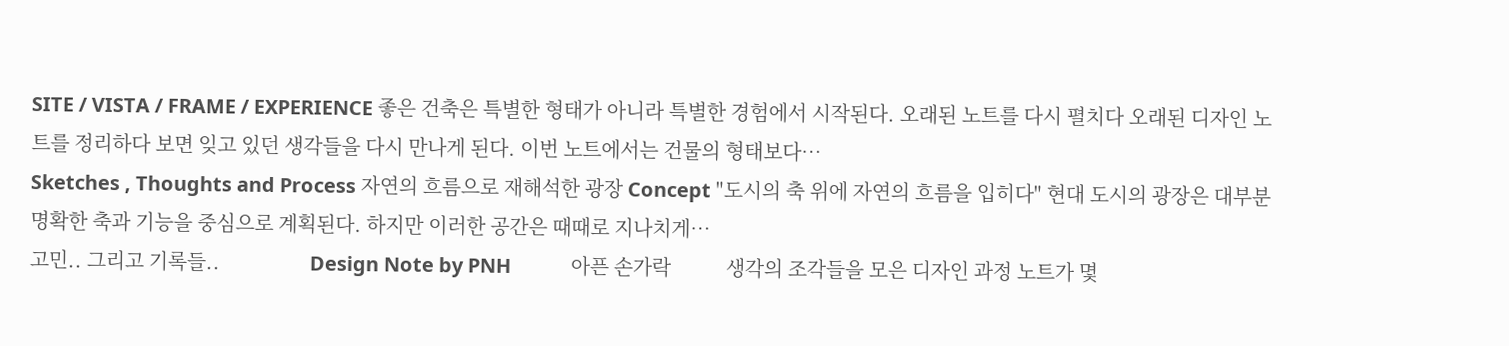SITE / VISTA / FRAME / EXPERIENCE 좋은 건축은 특별한 형태가 아니라 특별한 경험에서 시작된다. 오래된 노트를 다시 펼치다 오래된 디자인 노트를 정리하다 보면 잊고 있던 생각들을 다시 만나게 된다. 이번 노트에서는 건물의 형태보다…
Sketches , Thoughts and Process 자연의 흐름으로 재해석한 광장 Concept "도시의 축 위에 자연의 흐름을 입히다" 현대 도시의 광장은 대부분 명확한 축과 기능을 중심으로 계획된다. 하지만 이러한 공간은 때때로 지나치게…
고민.. 그리고 기록들..                  Design Note by PNH            아픈 손가락           생각의 조각들을 모은 디자인 과정 노트가 몇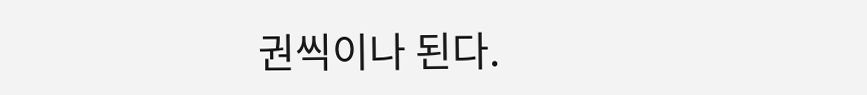권씩이나 된다.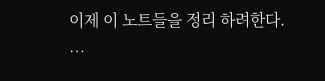이제 이 노트들을 정리 하려한다.   …